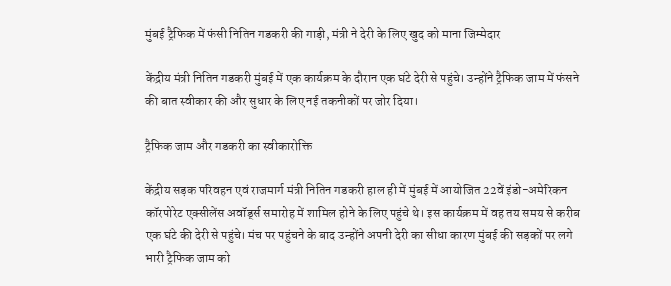मुंबई ट्रैफिक में फंसी नितिन गडकरी की गाड़ी, मंत्री ने देरी के लिए खुद को माना जिम्मेदार

केंद्रीय मंत्री नितिन गडकरी मुंबई में एक कार्यक्रम के दौरान एक घंटे देरी से पहुंचे। उन्होंने ट्रैफिक जाम में फंसने की बात स्वीकार की और सुधार के लिए नई तकनीकों पर जोर दिया।

ट्रैफिक जाम और गडकरी का स्वीकारोक्ति

केंद्रीय सड़क परिवहन एवं राजमार्ग मंत्री नितिन गडकरी हाल ही में मुंबई में आयोजित 22वें इंडो-अमेरिकन कॉरपोरेट एक्सीलेंस अवॉर्ड्स समारोह में शामिल होने के लिए पहुंचे थे। इस कार्यक्रम में वह तय समय से करीब एक घंटे की देरी से पहुंचे। मंच पर पहुंचने के बाद उन्होंने अपनी देरी का सीधा कारण मुंबई की सड़कों पर लगे भारी ट्रैफिक जाम को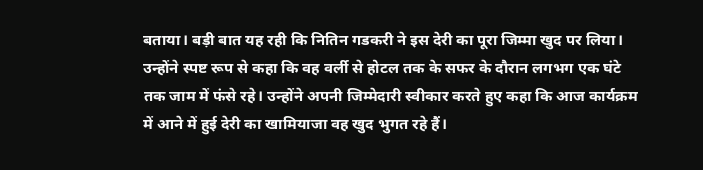बताया। बड़ी बात यह रही कि नितिन गडकरी ने इस देरी का पूरा जिम्मा खुद पर लिया। उन्होंने स्पष्ट रूप से कहा कि वह वर्ली से होटल तक के सफर के दौरान लगभग एक घंटे तक जाम में फंसे रहे। उन्होंने अपनी जिम्मेदारी स्वीकार करते हुए कहा कि आज कार्यक्रम में आने में हुई देरी का खामियाजा वह खुद भुगत रहे हैं।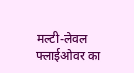मल्टी-लेवल फ्लाईओवर का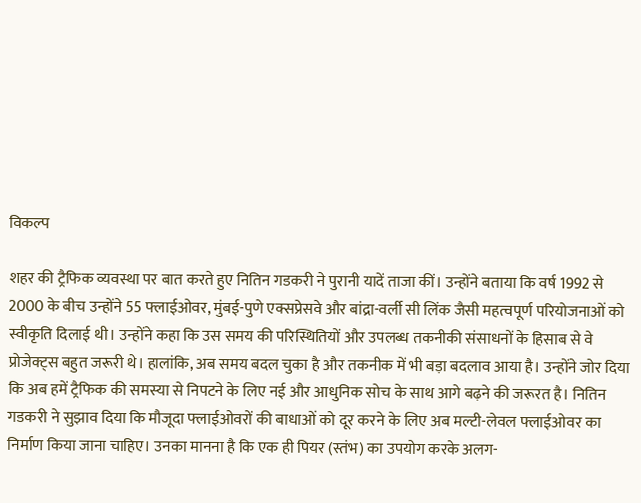विकल्प

शहर की ट्रैफिक व्यवस्था पर बात करते हुए नितिन गडकरी ने पुरानी यादें ताजा कीं। उन्होंने बताया कि वर्ष 1992 से 2000 के बीच उन्होंने 55 फ्लाईओवर, मुंबई-पुणे एक्सप्रेसवे और बांद्रा-वर्ली सी लिंक जैसी महत्वपूर्ण परियोजनाओं को स्वीकृति दिलाई थी। उन्होंने कहा कि उस समय की परिस्थितियों और उपलब्ध तकनीकी संसाधनों के हिसाब से वे प्रोजेक्ट्स बहुत जरूरी थे। हालांकि, अब समय बदल चुका है और तकनीक में भी बड़ा बदलाव आया है। उन्होंने जोर दिया कि अब हमें ट्रैफिक की समस्या से निपटने के लिए नई और आधुनिक सोच के साथ आगे बढ़ने की जरूरत है। नितिन गडकरी ने सुझाव दिया कि मौजूदा फ्लाईओवरों की बाधाओं को दूर करने के लिए अब मल्टी-लेवल फ्लाईओवर का निर्माण किया जाना चाहिए। उनका मानना है कि एक ही पियर (स्तंभ) का उपयोग करके अलग-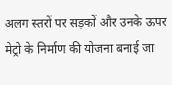अलग स्तरों पर सड़कों और उनके ऊपर मेट्रो के निर्माण की योजना बनाई जा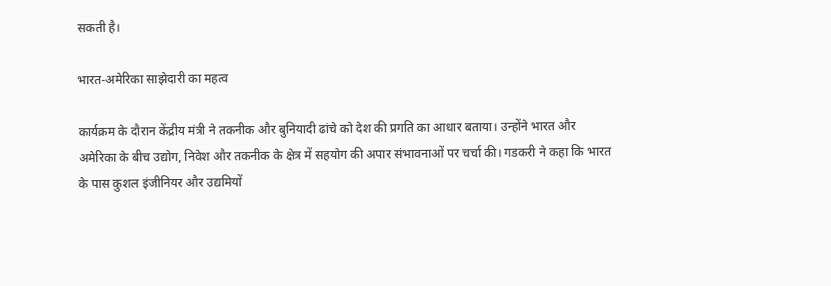सकती है।

भारत-अमेरिका साझेदारी का महत्व

कार्यक्रम के दौरान केंद्रीय मंत्री ने तकनीक और बुनियादी ढांचे को देश की प्रगति का आधार बताया। उन्होंने भारत और अमेरिका के बीच उद्योग, निवेश और तकनीक के क्षेत्र में सहयोग की अपार संभावनाओं पर चर्चा की। गडकरी ने कहा कि भारत के पास कुशल इंजीनियर और उद्यमियों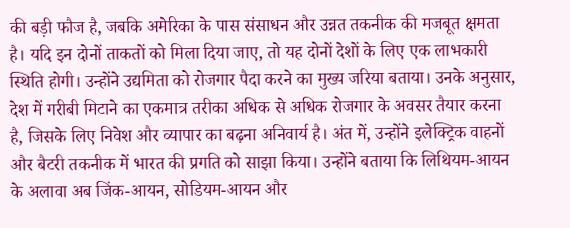की बड़ी फौज है, जबकि अमेरिका के पास संसाधन और उन्नत तकनीक की मजबूत क्षमता है। यदि इन दोनों ताकतों को मिला दिया जाए, तो यह दोनों देशों के लिए एक लाभकारी स्थिति होगी। उन्होंने उद्यमिता को रोजगार पैदा करने का मुख्य जरिया बताया। उनके अनुसार, देश में गरीबी मिटाने का एकमात्र तरीका अधिक से अधिक रोजगार के अवसर तैयार करना है, जिसके लिए निवेश और व्यापार का बढ़ना अनिवार्य है। अंत में, उन्होंने इलेक्ट्रिक वाहनों और बैटरी तकनीक में भारत की प्रगति को साझा किया। उन्होंने बताया कि लिथियम-आयन के अलावा अब जिंक-आयन, सोडियम-आयन और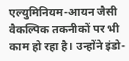एल्युमिनियम-आयन जैसी वैकल्पिक तकनीकों पर भी काम हो रहा है। उन्होंने इंडो-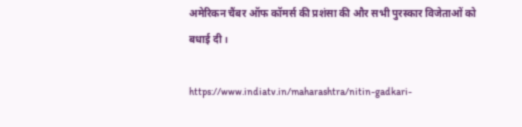अमेरिकन चैंबर ऑफ कॉमर्स की प्रशंसा की और सभी पुरस्कार विजेताओं को बधाई दी।

https://www.indiatv.in/maharashtra/nitin-gadkari-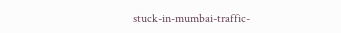stuck-in-mumbai-traffic-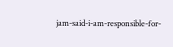jam-said-i-am-responsible-for-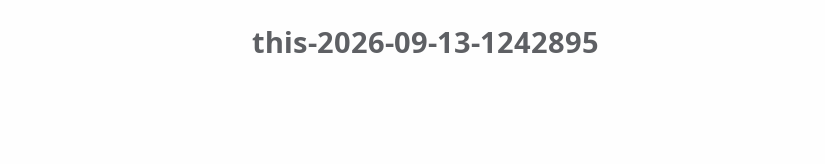this-2026-09-13-1242895